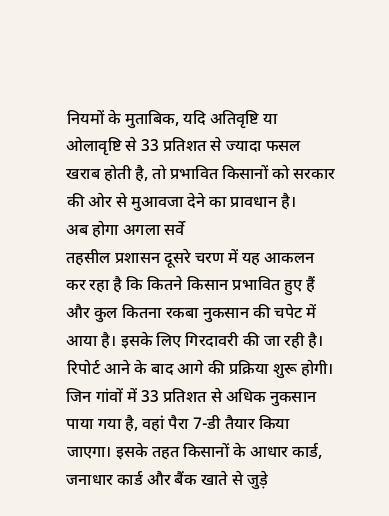नियमों के मुताबिक, यदि अतिवृष्टि या ओलावृष्टि से 33 प्रतिशत से ज्यादा फसल खराब होती है, तो प्रभावित किसानों को सरकार की ओर से मुआवजा देने का प्रावधान है।
अब होगा अगला सर्वे
तहसील प्रशासन दूसरे चरण में यह आकलन कर रहा है कि कितने किसान प्रभावित हुए हैं और कुल कितना रकबा नुकसान की चपेट में आया है। इसके लिए गिरदावरी की जा रही है। रिपोर्ट आने के बाद आगे की प्रक्रिया शुरू होगी।
जिन गांवों में 33 प्रतिशत से अधिक नुकसान पाया गया है, वहां पैरा 7-डी तैयार किया जाएगा। इसके तहत किसानों के आधार कार्ड, जनाधार कार्ड और बैंक खाते से जुड़े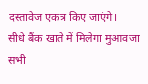दस्तावेज एकत्र किए जाएंगे।
सीधे बैंक खाते में मिलेगा मुआवजा
सभी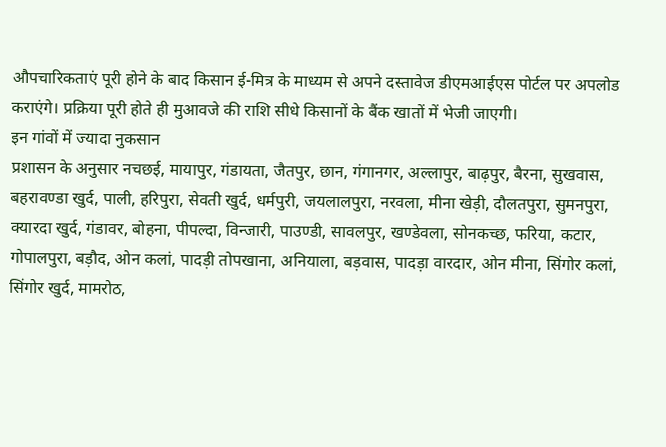औपचारिकताएं पूरी होने के बाद किसान ई-मित्र के माध्यम से अपने दस्तावेज डीएमआईएस पोर्टल पर अपलोड कराएंगे। प्रक्रिया पूरी होते ही मुआवजे की राशि सीधे किसानों के बैंक खातों में भेजी जाएगी।
इन गांवों में ज्यादा नुकसान
प्रशासन के अनुसार नचछई, मायापुर, गंडायता, जैतपुर, छान, गंगानगर, अल्लापुर, बाढ़पुर, बैरना, सुखवास, बहरावण्डा खुर्द, पाली, हरिपुरा, सेवती खुर्द, धर्मपुरी, जयलालपुरा, नरवला, मीना खेड़ी, दौलतपुरा, सुमनपुरा, क्यारदा खुर्द, गंडावर, बोहना, पीपल्दा, विन्जारी, पाउण्डी, सावलपुर, खण्डेवला, सोनकच्छ, फरिया, कटार, गोपालपुरा, बड़ौद, ओन कलां, पादड़ी तोपखाना, अनियाला, बड़वास, पादड़ा वारदार, ओन मीना, सिंगोर कलां, सिंगोर खुर्द, मामरोठ,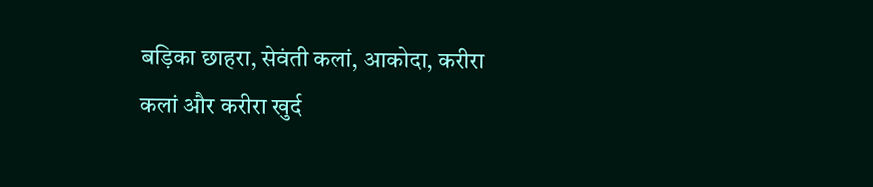बड़िका छाहरा, सेवंती कलां, आकोदा, करीरा कलां और करीरा खुर्द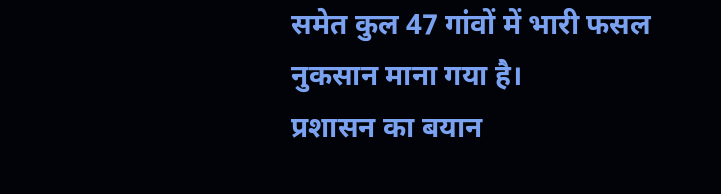समेत कुल 47 गांवों में भारी फसल नुकसान माना गया है।
प्रशासन का बयान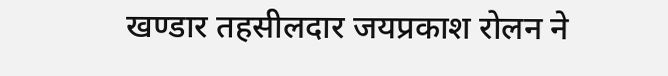खण्डार तहसीलदार जयप्रकाश रोलन ने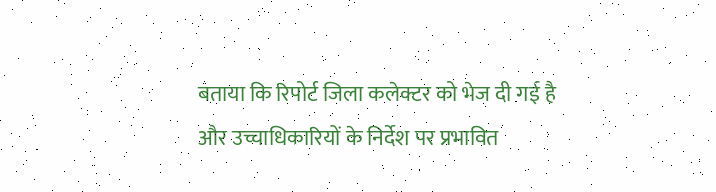बताया कि रिपोर्ट जिला कलेक्टर को भेज दी गई है और उच्चाधिकारियों के निर्देश पर प्रभावित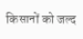किसानों को जल्द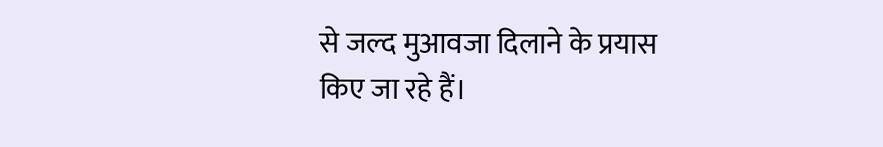से जल्द मुआवजा दिलाने के प्रयास किए जा रहे हैं।